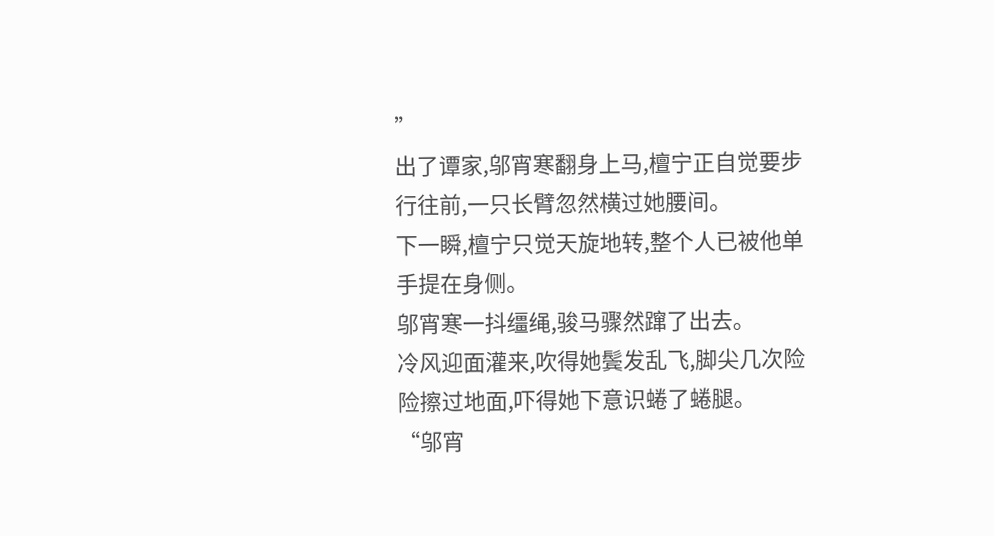”
出了谭家,邬宵寒翻身上马,檀宁正自觉要步行往前,一只长臂忽然横过她腰间。
下一瞬,檀宁只觉天旋地转,整个人已被他单手提在身侧。
邬宵寒一抖缰绳,骏马骤然蹿了出去。
冷风迎面灌来,吹得她鬓发乱飞,脚尖几次险险擦过地面,吓得她下意识蜷了蜷腿。
“邬宵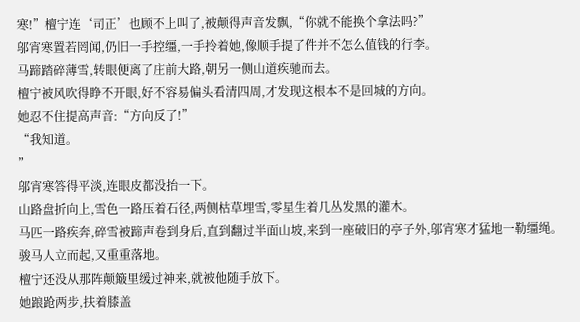寒!”檀宁连‘司正’也顾不上叫了,被颠得声音发飘,“你就不能换个拿法吗?”
邬宵寒置若罔闻,仍旧一手控缰,一手拎着她,像顺手提了件并不怎么值钱的行李。
马蹄踏碎薄雪,转眼便离了庄前大路,朝另一侧山道疾驰而去。
檀宁被风吹得睁不开眼,好不容易偏头看清四周,才发现这根本不是回城的方向。
她忍不住提高声音:“方向反了!”
“我知道。
”
邬宵寒答得平淡,连眼皮都没抬一下。
山路盘折向上,雪色一路压着石径,两侧枯草埋雪,零星生着几丛发黑的灌木。
马匹一路疾奔,碎雪被蹄声卷到身后,直到翻过半面山坡,来到一座破旧的亭子外,邬宵寒才猛地一勒缰绳。
骏马人立而起,又重重落地。
檀宁还没从那阵颠簸里缓过神来,就被他随手放下。
她踉跄两步,扶着膝盖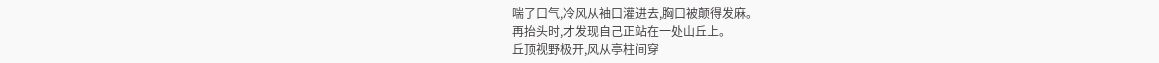喘了口气,冷风从袖口灌进去,胸口被颠得发麻。
再抬头时,才发现自己正站在一处山丘上。
丘顶视野极开,风从亭柱间穿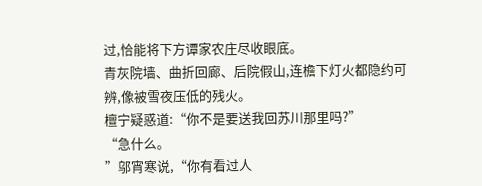过,恰能将下方谭家农庄尽收眼底。
青灰院墙、曲折回廊、后院假山,连檐下灯火都隐约可辨,像被雪夜压低的残火。
檀宁疑惑道:“你不是要送我回苏川那里吗?”
“急什么。
”邬宵寒说,“你有看过人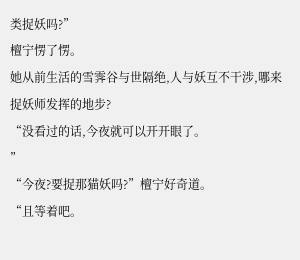类捉妖吗?”
檀宁愣了愣。
她从前生活的雪霁谷与世隔绝,人与妖互不干涉,哪来捉妖师发挥的地步?
“没看过的话,今夜就可以开开眼了。
”
“今夜?要捉那猫妖吗?”檀宁好奇道。
“且等着吧。